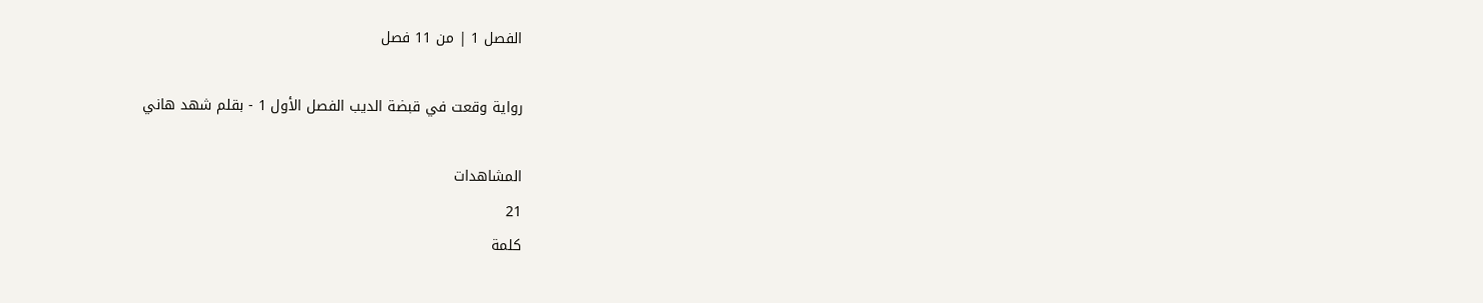الفصل 1 | من 11 فصل

رواية وقعت في قبضة الديب الفصل الأول 1 - بقلم شهد هاني

المشاهدات
21
كلمة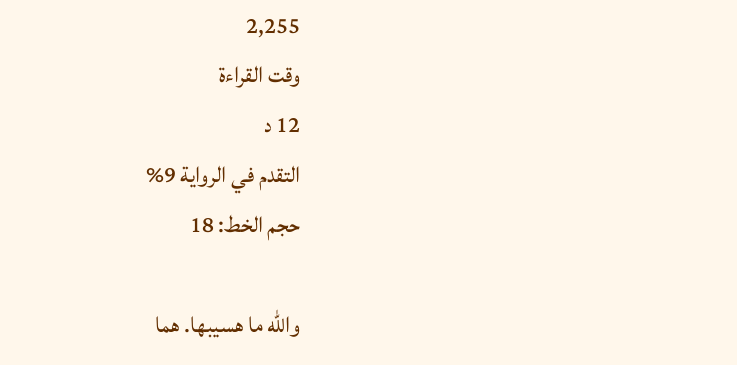2,255
وقت القراءة
12 د
التقدم في الرواية 9%
حجم الخط: 18

والله ما هسيبها. هما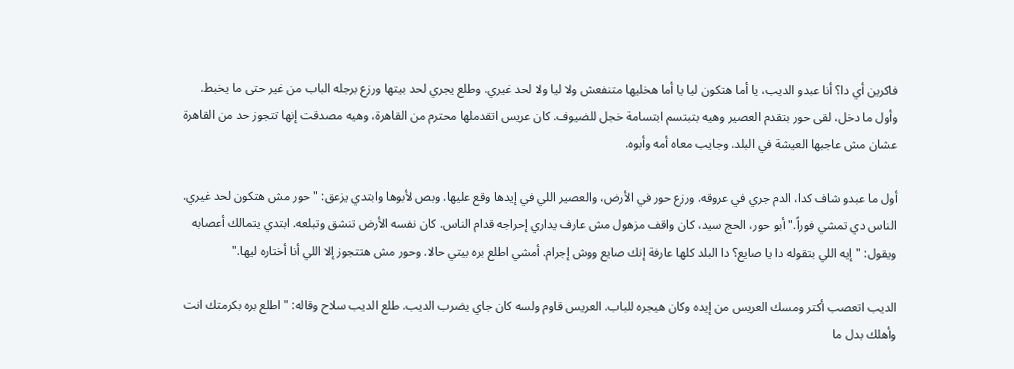فاكرين أي دا؟ أنا عبدو الديب، يا أما هتكون ليا يا أما هخليها متنفعش ولا ليا ولا لحد غيري. وطلع يجري لحد بيتها ورزع برجله الباب من غير حتى ما يخبط. وأول ما دخل، لقى حور بتقدم العصير وهيه بتبتسم ابتسامة خجل للضيوف. كان عريس اتقدملها محترم من القاهرة، وهيه مصدقت إنها تتجوز حد من القاهرة عشان مش عاجبها العيشة في البلد. وجايب معاه أمه وأبوه.

أول ما عبدو شاف كدا، الدم جري في عروقه. ورزع حور في الأرض، والعصير اللي في إيدها وقع عليها. وبص لأبوها وابتدي يزعق: "حور مش هتكون لحد غيري. الناس دي تمشي فوراً." أبو حور، الحج سيد، كان واقف مزهول مش عارف يداري إحراجه قدام الناس. كان نفسه الأرض تنشق وتبلعه. ابتدي يتمالك أعصابه ويقول: "إيه اللي بتقوله دا يا صايع؟ دا البلد كلها عارفة إنك صايع ووش إجرام. أمشي اطلع بره بيتي حالا. وحور مش هتتجوز إلا اللي أنا أختاره ليها."

الديب اتعصب أكتر ومسك العريس من إيده وكان هيجره للباب. العريس قاوم ولسه كان جاي يضرب الديب. طلع الديب سلاح وقاله: "اطلع بره بكرمتك انت وأهلك بدل ما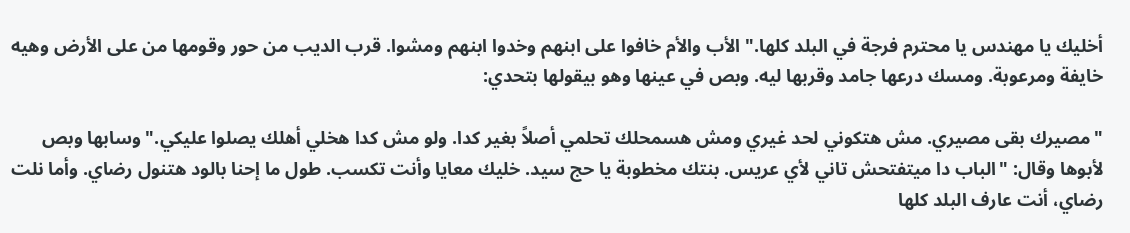أخليك يا مهندس يا محترم فرجة في البلد كلها." الأب والأم خافوا على ابنهم وخدوا ابنهم ومشوا. قرب الديب من حور وقومها من على الأرض وهيه خايفة ومرعوبة. ومسك درعها جامد وقربها ليه. وبص في عينها وهو بيقولها بتحدي:

"مصيرك بقى مصيري. مش هتكوني لحد غيري ومش هسمحلك تحلمي أصلاً بغير كدا. ولو مش كدا هخلي أهلك يصلوا عليكي." وسابها وبص لأبوها وقال: "الباب دا ميتفتحش تاني لأي عريس. بنتك مخطوبة يا حج سيد. خليك معايا وأنت تكسب. طول ما إحنا بالود هتنول رضاي. وأما نلت رضاي، أنت عارف البلد كلها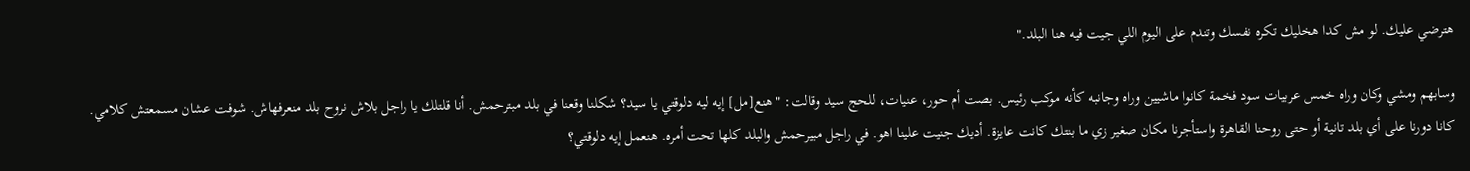هترضي عليك. لو مش كدا هخليك تكره نفسك وتندم على اليوم اللي جيت فيه هنا البلد."

وسابهم ومشي وكان وراه خمس عربيات سود فخمة كانوا ماشيين وراه وجانبه كأنه موكب رئيس. بصت أم حور، عنيات، للحج سيد وقالت: "هنع[مل] إيه ليه دلوقتي يا سيد؟ شكلنا وقعنا في بلد مبترحمش. أنا قلتلك يا راجل بلاش نروح بلد منعرفهاش. شوفت عشان مسمعتش كلامي. كانا دورنا على أي بلد تانية أو حتى روحنا القاهرة واستأجرنا مكان صغير زي ما بنتك كانت عايزة. أديك جنيت علينا اهو. في راجل مبيرحمش والبلد كلها تحت أمره. هنعمل إيه دلوقتي؟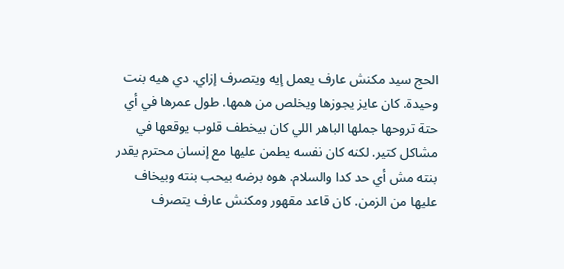الحج سيد مكنش عارف يعمل إيه ويتصرف إزاي. دي هيه بنت وحيدة. كان عايز يجوزها ويخلص من همها. طول عمرها في أي حتة تروحها جملها الباهر اللي كان بيخطف قلوب يوقعها في مشاكل كتير. لكنه كان نفسه يطمن عليها مع إنسان محترم يقدر بنته مش أي حد كدا والسلام. هوه برضه بيحب بنته وبيخاف عليها من الزمن. كان قاعد مقهور ومكنش عارف يتصرف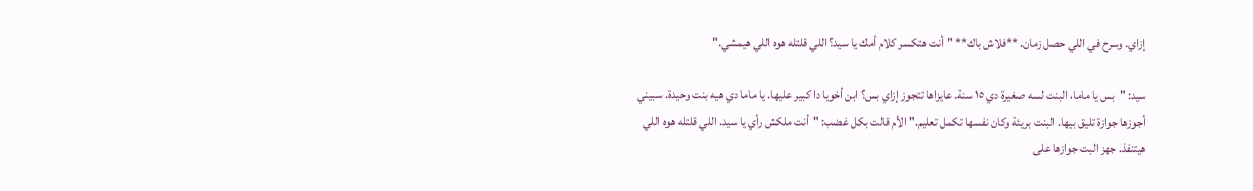إزاي. وسرح في اللي حصل زمان. **فلاش باك** "أنت هتكسر كلام أمك يا سيد؟ اللي قلتله هوه اللي هيمشي."

سيد: "بس يا ماما، البنت لسه صغيرة دي ١٥ سنة. عايزاها تتجوز إزاي بس؟ ابن أخويا دا كبير عليها. يا ماما دي هيه بنت وحيدة. سبيني أجوزها جوازة تليق بيها. البنت بريئة وكان نفسها تكمل تعليم." الأم قالت بكل غضب: "أنت ملكش رأي يا سيد. اللي قلتله هوه اللي هيتنفذ. جهز البت جوازها على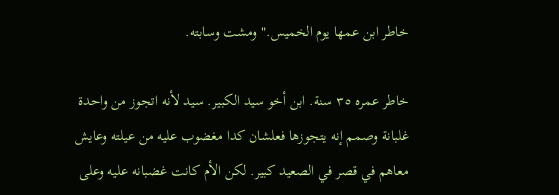خاطر ابن عمها يوم الخميس." ومشت وسابته.

خاطر عمره ٣٥ سنة. ابن أخو سيد الكبير. سيد لأنه اتجوز من واحدة غلبانة وصمم إنه يتجوزها فعلشان كدا مغضوب عليه من عيلته وعايش معاهم في قصر في الصعيد كبير. لكن الأم كانت غضبانه عليه وعلى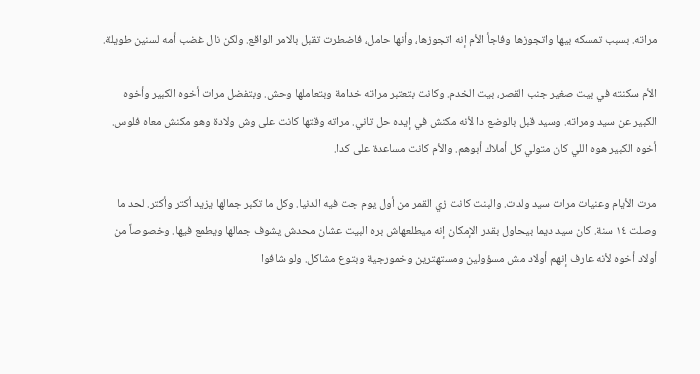مراته. بسبب تمسكه بيها واتجوزها وفاجأ الأم إنه اتجوزها، وأنها حامل، فاضطرت تقبل بالامر الواقع. ولكن نال غضب أمه لسنين طويلة.

الأم سكنته في بيت صغير جنب القصر، بيت الخدم. وكانت بتعتبر مراته خدامة وبتعاملها وحش. وبتفضل مرات أخوه الكبير وأخوه الكبير عن سيد ومراته. وسيد قبل بالوضع دا لأنه مكنش في إيده حل تاني. مراته وقتها كانت على وش ولادة وهو مكنش معاه فلوس. أخوه الكبير هوه اللي كان متولي كل أملاك أبوهم. والأم كانت مساعدة على كدا.

مرت الأيام وعنيات مرات سيد ولدت. والبنت كانت زي القمر من أول يوم جت فيه الدنيا. وكل ما تكبر جمالها يزيد أكتر وأكتر. لحد ما وصلت ١٤ سنة. كان سيد ديما بيحاول بقدر الإمكان إنه ميطلعهاش بره البيت عشان محدش يشوف جمالها ويطمع فيها. وخصوصاً من أولاد أخوه لأنه عارف إنهم أولاد مش مسؤولين ومستهترين وخمورجية وبتوع مشاكل. ولو شافوا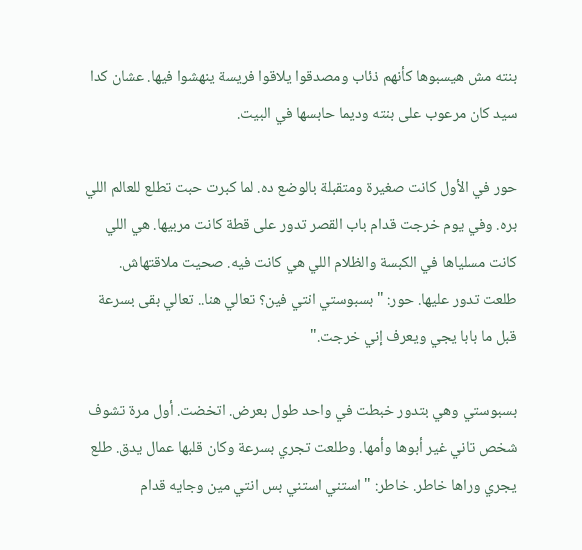بنته مش هيسبوها كأنهم ذئاب ومصدقوا يلاقوا فريسة ينهشوا فيها. عشان كدا سيد كان مرعوب على بنته وديما حابسها في البيت.

حور في الأول كانت صغيرة ومتقبلة بالوضع ده. لما كبرت حبت تطلع للعالم اللي بره. وفي يوم خرجت قدام باب القصر تدور على قطة كانت مربيها. هي اللي كانت مسلياها في الكبسة والظلام اللي هي كانت فيه. صحيت ملاقتهاش. طلعت تدور عليها. حور: "بسبوستي انتي فين؟ تعالي هنا.. تعالي بقى بسرعة قبل ما بابا يجي ويعرف إني خرجت."

بسبوستي وهي بتدور خبطت في واحد طول بعرض. اتخضت. أول مرة تشوف شخص تاني غير أبوها وأمها. وطلعت تجري بسرعة وكان قلبها عمال يدق. طلع يجري وراها خاطر. خاطر: "استني استني بس انتي مين وجايه قدام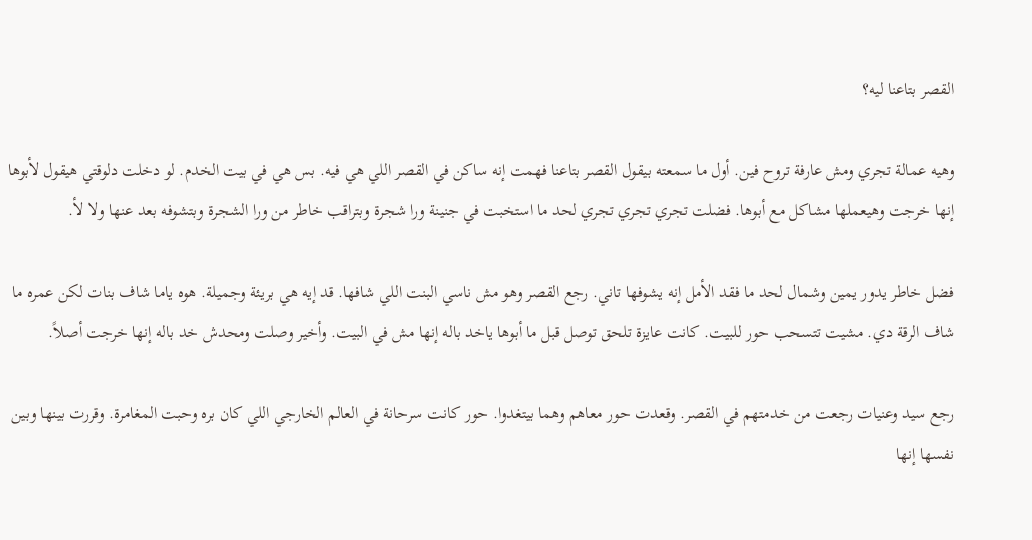القصر بتاعنا ليه؟

وهيه عمالة تجري ومش عارفة تروح فين. أول ما سمعته بيقول القصر بتاعنا فهمت إنه ساكن في القصر اللي هي فيه. بس هي في بيت الخدم. لو دخلت دلوقتي هيقول لأبوها إنها خرجت وهيعملها مشاكل مع أبوها. فضلت تجري تجري تجري لحد ما استخبت في جنينة ورا شجرة وبتراقب خاطر من ورا الشجرة وبتشوفه بعد عنها ولا لأ.

فضل خاطر يدور يمين وشمال لحد ما فقد الأمل إنه يشوفها تاني. رجع القصر وهو مش ناسي البنت اللي شافها. قد إيه هي بريئة وجميلة. هوه ياما شاف بنات لكن عمره ما شاف الرقة دي. مشيت تتسحب حور للبيت. كانت عايزة تلحق توصل قبل ما أبوها ياخد باله إنها مش في البيت. وأخير وصلت ومحدش خد باله إنها خرجت أصلاً.

رجع سيد وعنيات رجعت من خدمتهم في القصر. وقعدت حور معاهم وهما بيتغدوا. حور كانت سرحانة في العالم الخارجي اللي كان بره وحبت المغامرة. وقررت بينها وبين نفسها إنها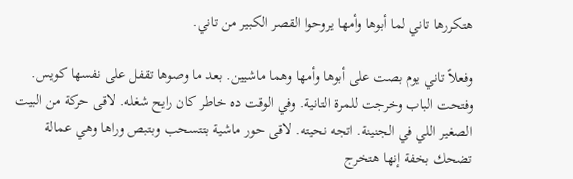هتكررها تاني لما أبوها وأمها يروحوا القصر الكبير من تاني.

وفعلاً تاني يوم بصت على أبوها وأمها وهما ماشيين. بعد ما وصوها تقفل على نفسها كويس. وفتحت الباب وخرجت للمرة التانية. وفي الوقت ده خاطر كان رايح شغله. لاقى حركة من البيت الصغير اللي في الجنينة. اتجه نحيته. لاقى حور ماشية بتتسحب وبتبص وراها وهي عمالة تضحك بخفة إنها هتخرج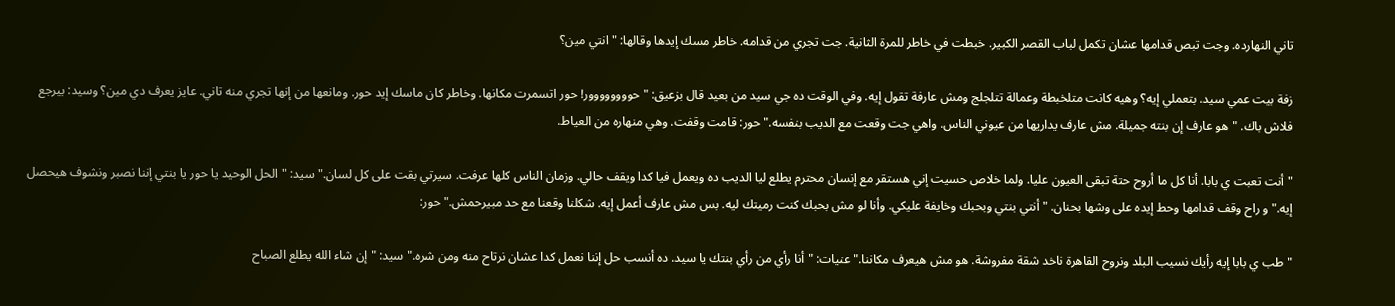تاني النهارده. وجت تبص قدامها عشان تكمل لباب القصر الكبير. خبطت في خاطر للمرة الثانية. جت تجري من قدامه. خاطر مسك إيدها وقالها: "انتي مين؟

زفة بيت عمي سيد. بتعملي إيه؟ وهيه كانت متلخبطة وعمالة تتلجلج ومش عارفة تقول إيه. وفي الوقت ده جي سيد من بعيد قال بزعيق: "حوووووووور! حور اتسمرت مكانها. وخاطر كان ماسك إيد حور. ومانعها من إنها تجري منه تاني. عايز يعرف دي مين؟ وسيد: بيرجع فلاش باك. "هو عارف إن بنته جميلة. مش عارف يداريها من عيوني الناس. واهي جت وقعت مع الديب بنفسه." حور: قامت وقفت. وهي منهاره من العياط.

"أنت تعبت ي بابا. أنا كل ما أروح حتة تبقى العيون عليا. ولما خلاص حسيت إني هستقر مع إنسان محترم يطلع ليا الديب ده ويعمل فيا كدا ويقف حالي. وزمان الناس كلها عرفت. سيرتي بقت على كل لسان." سيد: "الحل الوحيد يا حور يا بنتي إننا نصبر ونشوف هيحصل إيه." و راح وقف قدامها وحط إيده على وشها بحنان. "أنتي بنتي وبحبك وخايفة عليكي. وأنا لو مش بحبك كنت رميتك ليه. بس مش عارف أعمل إيه. شكلنا وقعنا مع حد مبيرحمش." حور:

"طب ي بابا إيه رأيك نسيب البلد ونروح القاهرة ناخد شقة مفروشة. هو مش هيعرف مكاننا." عنيات: "أنا رأي من رأي بنتك يا سيد. ده أنسب حل إننا نعمل كدا عشان نرتاح منه ومن شره." سيد: "إن شاء الله يطلع الصباح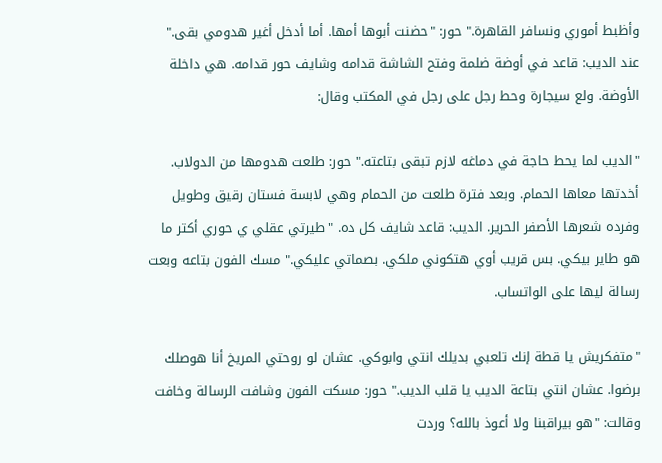وأظبط أموري ونسافر القاهرة." حور: "حضنت أبوها أمها. أما أدخل أغير هدومي بقى." عند الديب: قاعد في أوضة ضلمة وفتح الشاشة قدامه وشايف حور قدامه. هي داخلة الأوضة. ولع سيجارة وحط رجل على رجل في المكتب وقال:

"الديب لما يحط حاجة في دماغه لازم تبقى بتاعته." حور: طلعت هدومها من الدولاب. أخدتها معاها الحمام. وبعد فترة طلعت من الحمام وهي لابسة فستان رقيق وطويل وفرده شعرها الأصفر الحرير. الديب: قاعد شايف كل ده. "طيرتي عقلي ي حوري أكتر ما هو طاير بيكي. بس قريب أوي هتكوني ملكي. بصماتي عليكي." مسك الفون بتاعه وبعت رسالة ليها على الواتساب.

"متفكريش يا قطة إنك تلعبي بديلك انتي وابوكي. عشان لو روحتي المريخ أنا هوصلك برضوا. عشان انتي بتاعة الديب يا قلب الديب." حور: مسكت الفون وشافت الرسالة وخافت وقالت: "هو بيراقبنا ولا أعوذ بالله؟ وردت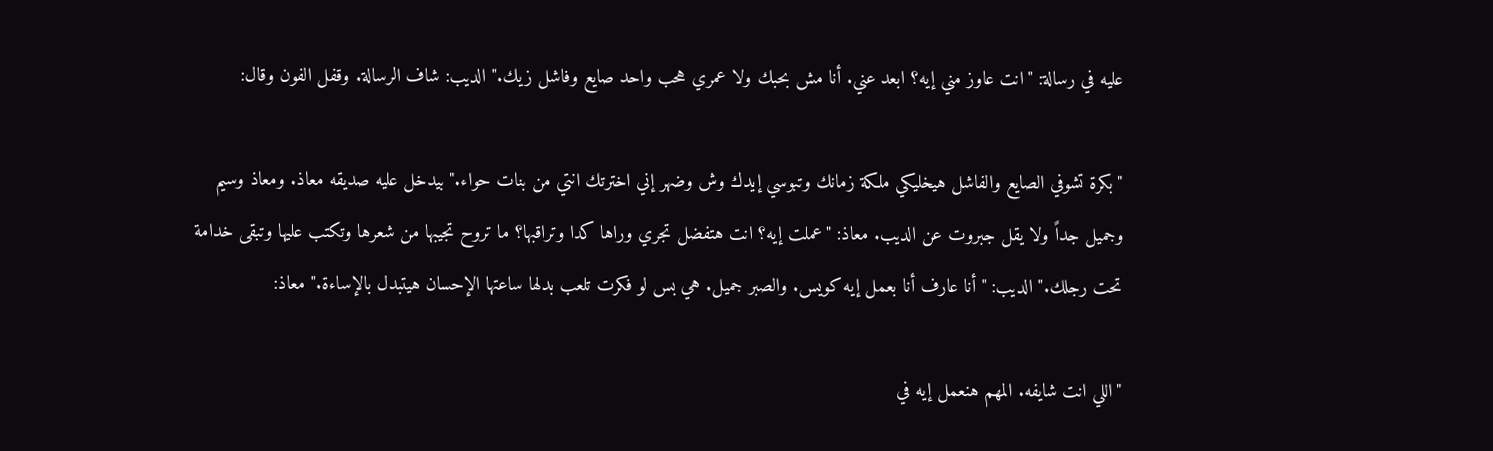عليه في رسالة: "انت عاوز مني إيه؟ ابعد عني. أنا مش بحبك ولا عمري هحب واحد صايع وفاشل زيك." الديب: شاف الرسالة. وقفل الفون وقال:

"بكرة تشوفي الصايع والفاشل هيخليكي ملكة زمانك وتبوسي إيدك وش وضهر إني اخترتك انتي من بنات حواء." بيدخل عليه صديقه معاذ. ومعاذ وسيم وجميل جداً ولا يقل جبروت عن الديب. معاذ: "عملت إيه؟ انت هتفضل تجري وراها كدا وتراقبها؟ ما تروح تجيبها من شعرها وتكتب عليها وتبقى خدامة تحت رجلك." الديب: "أنا عارف أنا بعمل إيه كويس. والصبر جميل. هي بس لو فكرت تلعب بدلها ساعتها الإحسان هيتبدل بالإساءة." معاذ:

"اللي انت شايفه. المهم هنعمل إيه في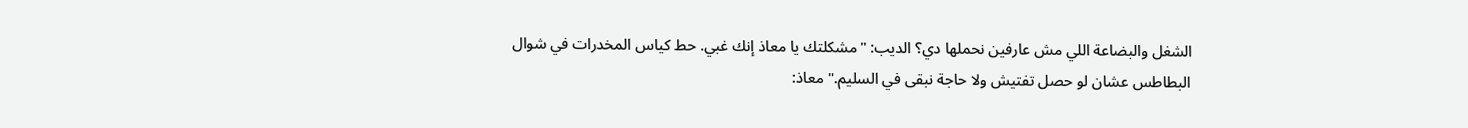الشغل والبضاعة اللي مش عارفين نحملها دي؟ الديب: "مشكلتك يا معاذ إنك غبي. حط كياس المخدرات في شوال البطاطس عشان لو حصل تفتيش ولا حاجة نبقى في السليم." معاذ: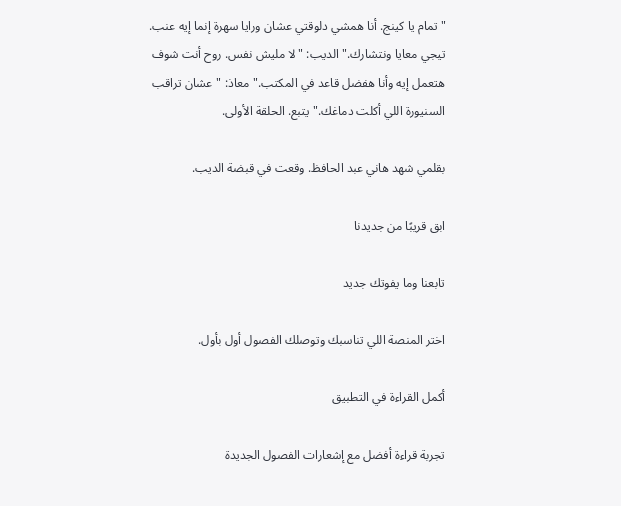"تمام يا كينج. أنا همشي دلوقتي عشان ورايا سهرة إنما إيه عنب. تيجي معايا ونتشارك." الديب: "لا مليش نفس. روح أنت شوف هتعمل إيه وأنا هفضل قاعد في المكتب." معاذ: "عشان تراقب السنيورة اللي أكلت دماغك." يتبع. الحلقة الأولى.

بقلمي شهد هاني عبد الحافظ. وقعت في قبضة الديب.

ابق قريبًا من جديدنا

تابعنا وما يفوتك جديد

اختر المنصة اللي تناسبك وتوصلك الفصول أول بأول.

أكمل القراءة في التطبيق

تجربة قراءة أفضل مع إشعارات الفصول الجديدة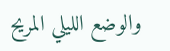والوضع الليلي المريح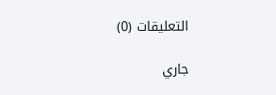التعليقات (0)

جاري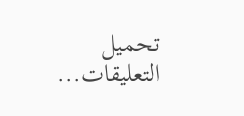تحميل التعليقات...